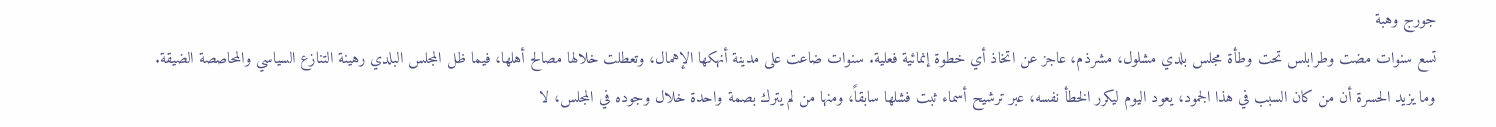جورج وهبة
تسع سنوات مضت وطرابلس تحت وطأة مجلس بلدي مشلول، مشرذم، عاجز عن اتخاذ أي خطوة إنمائية فعلية. سنوات ضاعت على مدينة أنهكها الإهمال، وتعطلت خلالها مصالح أهلها، فيما ظل المجلس البلدي رهينة التنازع السياسي والمحاصصة الضيقة.
وما يزيد الحسرة أن من كان السبب في هذا الجمود، يعود اليوم ليكرر الخطأ نفسه، عبر ترشيح أسماء ثبت فشلها سابقاً، ومنها من لم يترك بصمة واحدة خلال وجوده في المجلس، لا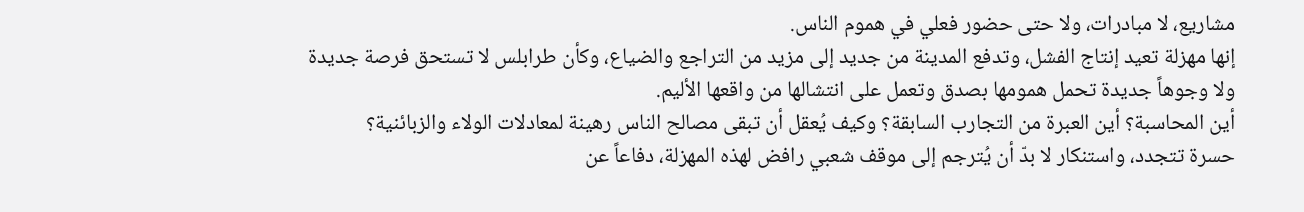مشاريع، لا مبادرات، ولا حتى حضور فعلي في هموم الناس.
إنها مهزلة تعيد إنتاج الفشل، وتدفع المدينة من جديد إلى مزيد من التراجع والضياع، وكأن طرابلس لا تستحق فرصة جديدة ولا وجوهاً جديدة تحمل همومها بصدق وتعمل على انتشالها من واقعها الأليم.
أين المحاسبة؟ أين العبرة من التجارب السابقة؟ وكيف يُعقل أن تبقى مصالح الناس رهينة لمعادلات الولاء والزبائنية؟
حسرة تتجدد، واستنكار لا بدّ أن يُترجم إلى موقف شعبي رافض لهذه المهزلة، دفاعاً عن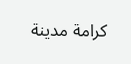كرامة مدينة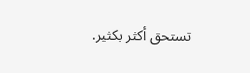تستحق أكثر بكثير.